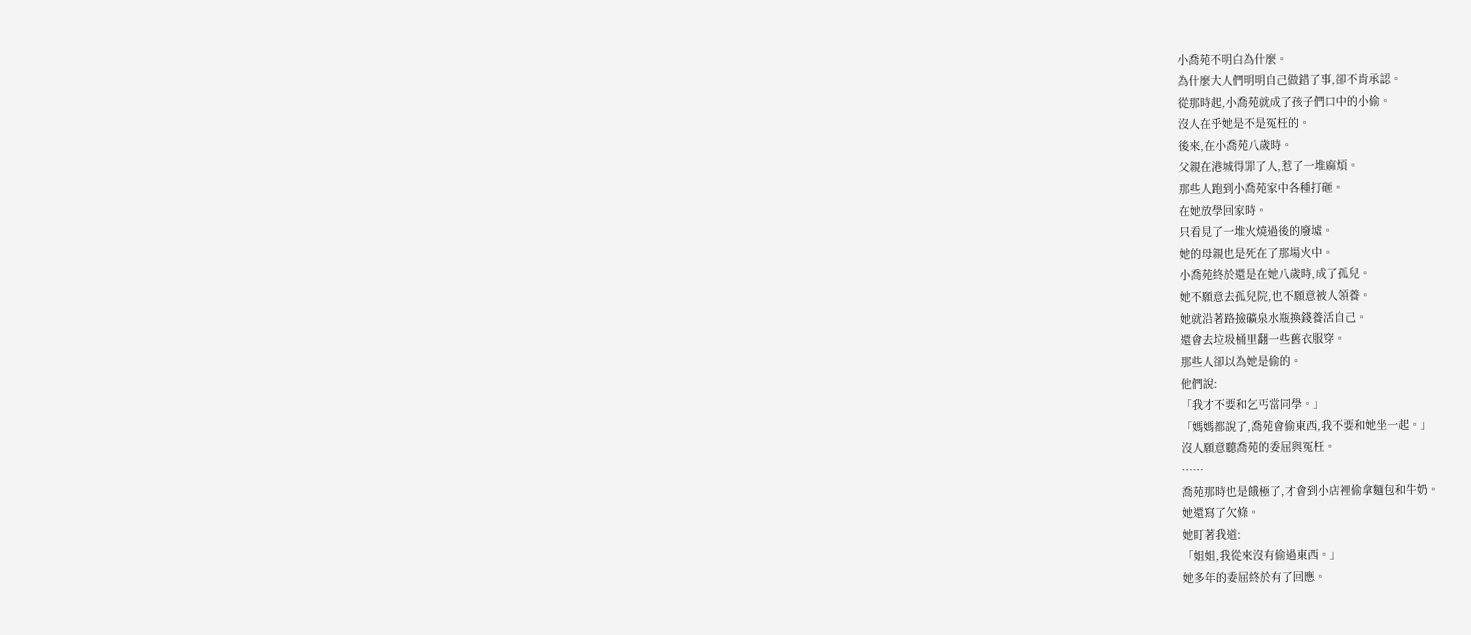小喬苑不明白為什麼。
為什麼大人們明明自己做錯了事,卻不肯承認。
從那時起,小喬苑就成了孩子們口中的小偷。
沒人在乎她是不是冤枉的。
後來,在小喬苑八歲時。
父親在港城得罪了人,惹了一堆麻煩。
那些人跑到小喬苑家中各種打砸。
在她放學回家時。
只看見了一堆火燒過後的廢墟。
她的母親也是死在了那場火中。
小喬苑終於還是在她八歲時,成了孤兒。
她不願意去孤兒院,也不願意被人領養。
她就沿著路撿礦泉水瓶換錢養活自己。
還會去垃圾桶里翻一些舊衣服穿。
那些人卻以為她是偷的。
他們說:
「我才不要和乞丐當同學。」
「媽媽都說了,喬苑會偷東西,我不要和她坐一起。」
沒人願意聽喬苑的委屈與冤枉。
……
喬苑那時也是餓極了,才會到小店裡偷拿麵包和牛奶。
她還寫了欠條。
她盯著我道:
「姐姐,我從來沒有偷過東西。」
她多年的委屈終於有了回應。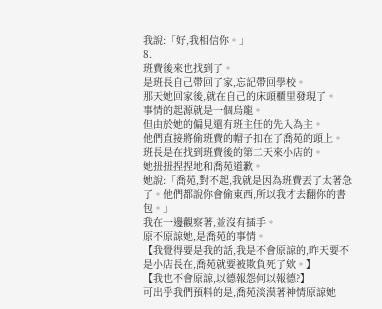我說:「好,我相信你。」
8.
班費後來也找到了。
是班長自己帶回了家,忘記帶回學校。
那天她回家後,就在自己的床頭櫃里發現了。
事情的起源就是一個烏龍。
但由於她的偏見還有班主任的先入為主。
他們直接將偷班費的帽子扣在了喬苑的頭上。
班長是在找到班費後的第二天來小店的。
她扭扭捏捏地和喬苑道歉。
她說:「喬苑,對不起,我就是因為班費丟了太著急了。他們都說你會偷東西,所以我才去翻你的書包。」
我在一邊觀察著,並沒有插手。
原不原諒她,是喬苑的事情。
【我覺得要是我的話,我是不會原諒的,昨天要不是小店長在,喬苑就要被欺負死了欸。】
【我也不會原諒,以德報怨何以報德?】
可出乎我們預料的是,喬苑淡漠著神情原諒她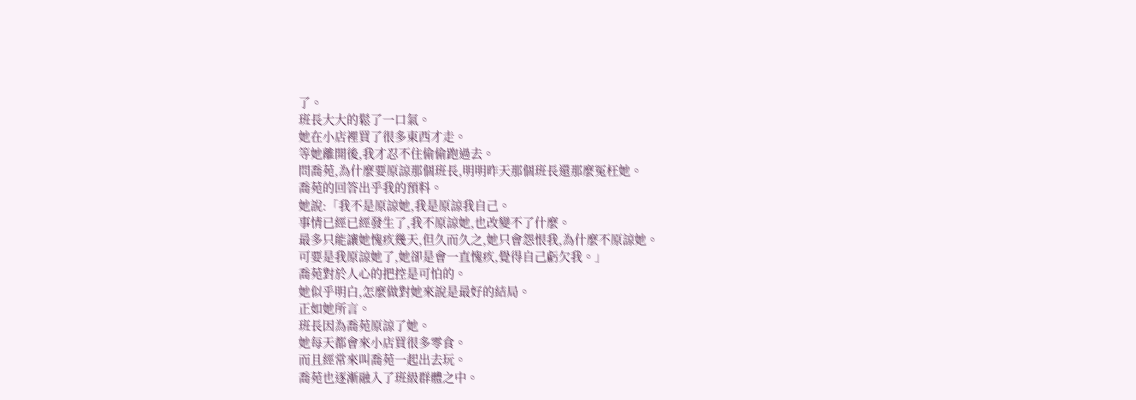了。
班長大大的鬆了一口氣。
她在小店裡買了很多東西才走。
等她離開後,我才忍不住偷偷跑過去。
問喬苑,為什麼要原諒那個班長,明明昨天那個班長還那麼冤枉她。
喬苑的回答出乎我的預料。
她說:「我不是原諒她,我是原諒我自己。
事情已經已經發生了,我不原諒她,也改變不了什麼。
最多只能讓她愧疚幾天,但久而久之,她只會怨恨我,為什麼不原諒她。
可要是我原諒她了,她卻是會一直愧疚,覺得自己虧欠我。」
喬苑對於人心的把控是可怕的。
她似乎明白,怎麼做對她來說是最好的結局。
正如她所言。
班長因為喬苑原諒了她。
她每天都會來小店買很多零食。
而且經常來叫喬苑一起出去玩。
喬苑也逐漸融入了班級群體之中。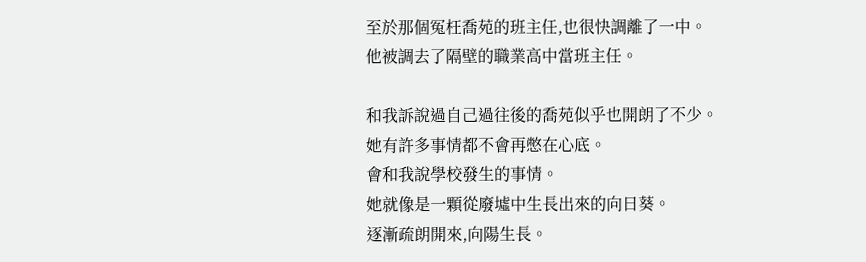至於那個冤枉喬苑的班主任,也很快調離了一中。
他被調去了隔壁的職業高中當班主任。

和我訴說過自己過往後的喬苑似乎也開朗了不少。
她有許多事情都不會再憋在心底。
會和我說學校發生的事情。
她就像是一顆從廢墟中生長出來的向日葵。
逐漸疏朗開來,向陽生長。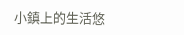小鎮上的生活悠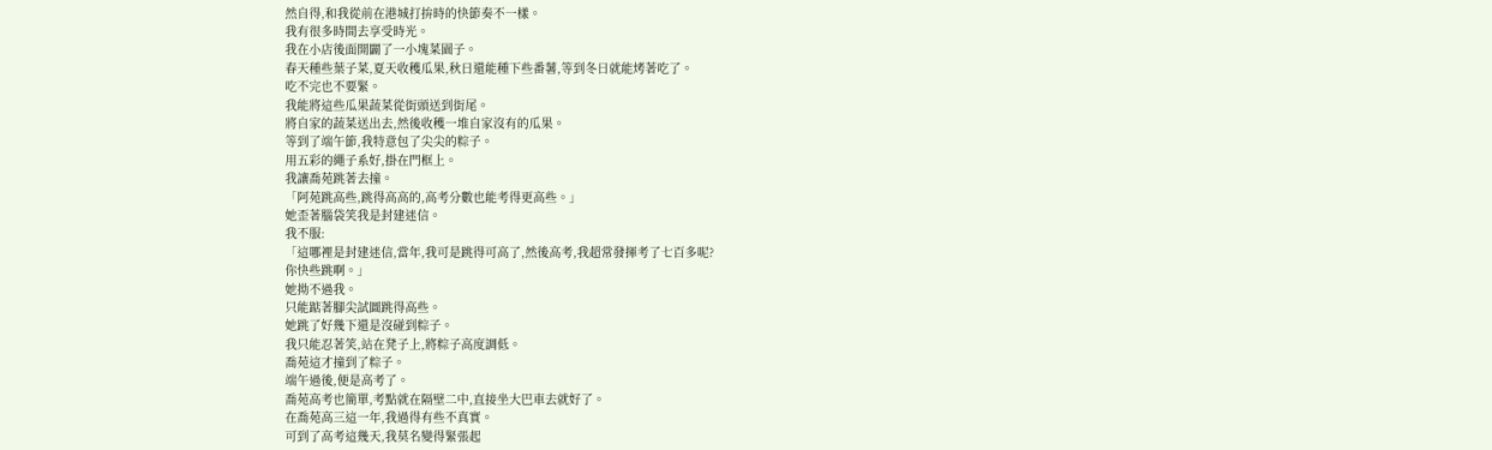然自得,和我從前在港城打拚時的快節奏不一樣。
我有很多時間去享受時光。
我在小店後面開闢了一小塊菜園子。
春天種些葉子菜,夏天收穫瓜果,秋日還能種下些番薯,等到冬日就能烤著吃了。
吃不完也不要緊。
我能將這些瓜果蔬菜從街頭送到街尾。
將自家的蔬菜送出去,然後收穫一堆自家沒有的瓜果。
等到了端午節,我特意包了尖尖的粽子。
用五彩的繩子系好,掛在門框上。
我讓喬苑跳著去撞。
「阿苑跳高些,跳得高高的,高考分數也能考得更高些。」
她歪著腦袋笑我是封建迷信。
我不服:
「這哪裡是封建迷信,當年,我可是跳得可高了,然後高考,我超常發揮考了七百多呢?
你快些跳啊。」
她拗不過我。
只能踮著腳尖試圖跳得高些。
她跳了好幾下還是沒碰到粽子。
我只能忍著笑,站在凳子上,將粽子高度調低。
喬苑這才撞到了粽子。
端午過後,便是高考了。
喬苑高考也簡單,考點就在隔壁二中,直接坐大巴車去就好了。
在喬苑高三這一年,我過得有些不真實。
可到了高考這幾天,我莫名變得緊張起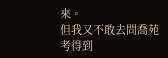來。
但我又不敢去問喬苑考得到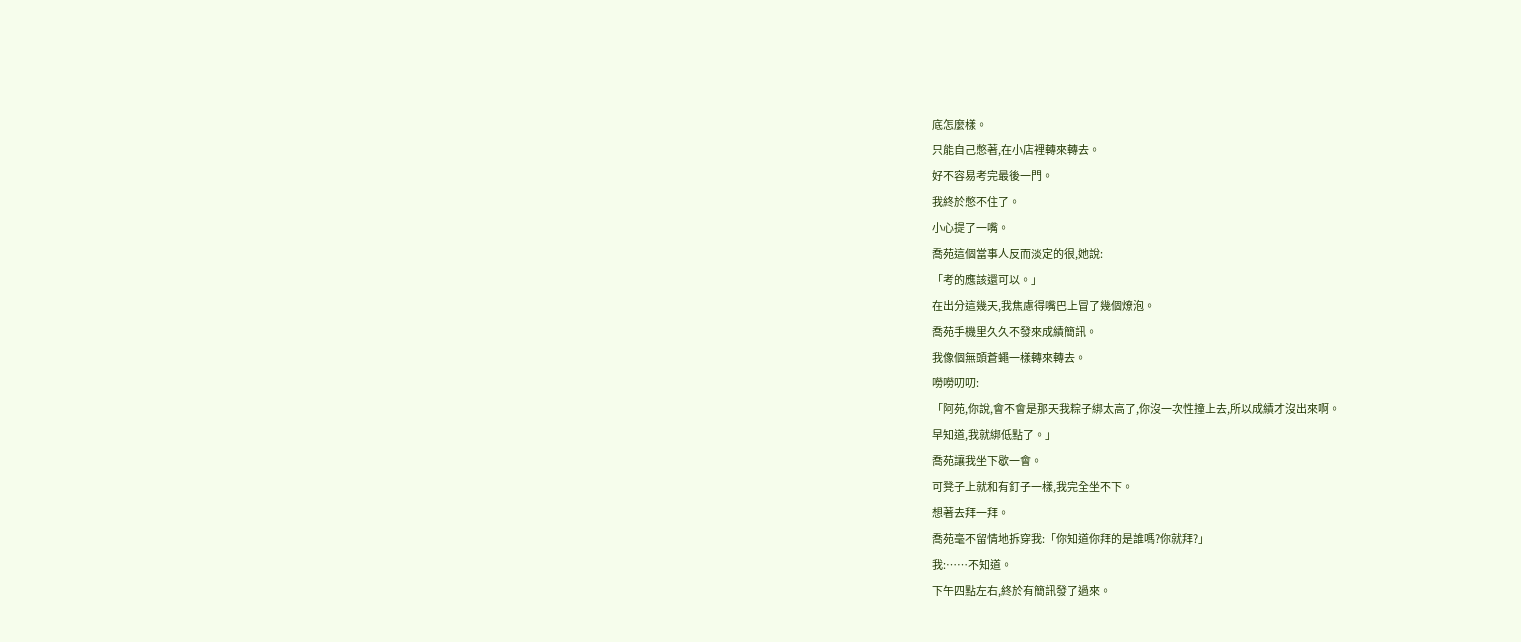底怎麼樣。
只能自己憋著,在小店裡轉來轉去。
好不容易考完最後一門。
我終於憋不住了。
小心提了一嘴。
喬苑這個當事人反而淡定的很,她說:
「考的應該還可以。」
在出分這幾天,我焦慮得嘴巴上冒了幾個燎泡。
喬苑手機里久久不發來成績簡訊。
我像個無頭蒼蠅一樣轉來轉去。
嘮嘮叨叨:
「阿苑,你說,會不會是那天我粽子綁太高了,你沒一次性撞上去,所以成績才沒出來啊。
早知道,我就綁低點了。」
喬苑讓我坐下歇一會。
可凳子上就和有釘子一樣,我完全坐不下。
想著去拜一拜。
喬苑毫不留情地拆穿我:「你知道你拜的是誰嗎?你就拜?」
我:……不知道。
下午四點左右,終於有簡訊發了過來。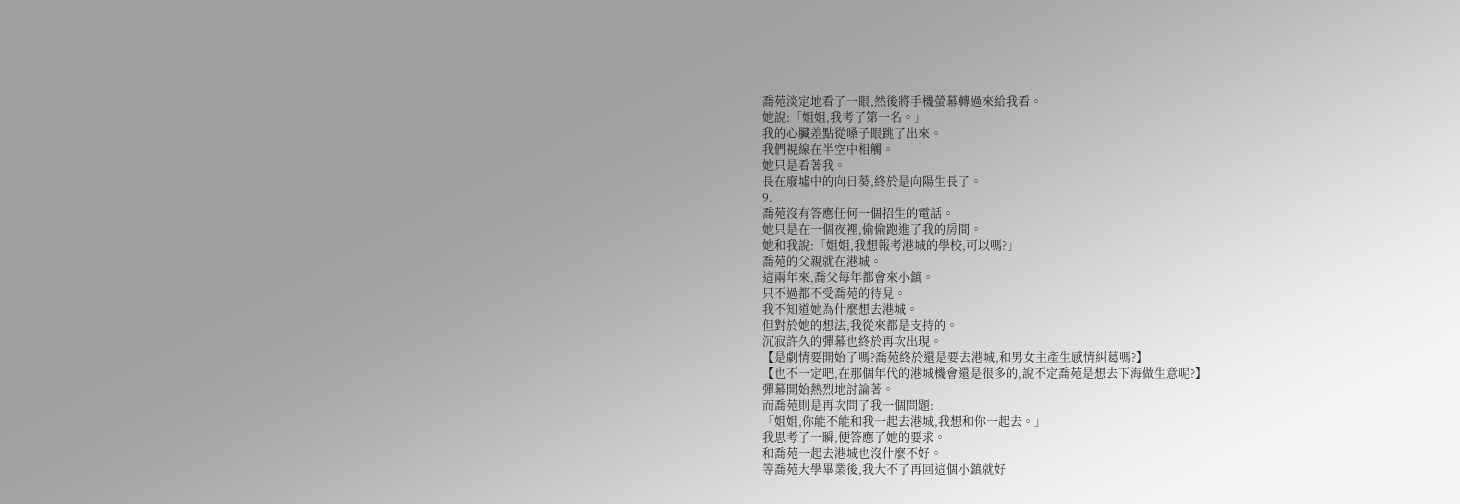喬苑淡定地看了一眼,然後將手機螢幕轉過來給我看。
她說:「姐姐,我考了第一名。」
我的心臟差點從嗓子眼跳了出來。
我們視線在半空中相觸。
她只是看著我。
長在廢墟中的向日葵,終於是向陽生長了。
9.
喬苑沒有答應任何一個招生的電話。
她只是在一個夜裡,偷偷跑進了我的房間。
她和我說:「姐姐,我想報考港城的學校,可以嗎?」
喬苑的父親就在港城。
這兩年來,喬父每年都會來小鎮。
只不過都不受喬苑的待見。
我不知道她為什麼想去港城。
但對於她的想法,我從來都是支持的。
沉寂許久的彈幕也終於再次出現。
【是劇情要開始了嗎?喬苑終於還是要去港城,和男女主產生感情糾葛嗎?】
【也不一定吧,在那個年代的港城機會還是很多的,說不定喬苑是想去下海做生意呢?】
彈幕開始熱烈地討論著。
而喬苑則是再次問了我一個問題:
「姐姐,你能不能和我一起去港城,我想和你一起去。」
我思考了一瞬,便答應了她的要求。
和喬苑一起去港城也沒什麼不好。
等喬苑大學畢業後,我大不了再回這個小鎮就好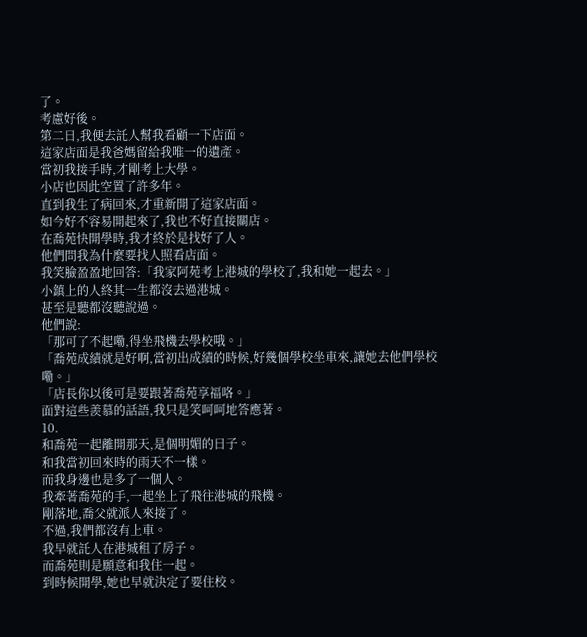了。
考慮好後。
第二日,我便去託人幫我看顧一下店面。
這家店面是我爸媽留給我唯一的遺產。
當初我接手時,才剛考上大學。
小店也因此空置了許多年。
直到我生了病回來,才重新開了這家店面。
如今好不容易開起來了,我也不好直接關店。
在喬苑快開學時,我才終於是找好了人。
他們問我為什麼要找人照看店面。
我笑臉盈盈地回答:「我家阿苑考上港城的學校了,我和她一起去。」
小鎮上的人終其一生都沒去過港城。
甚至是聽都沒聽說過。
他們說:
「那可了不起嘞,得坐飛機去學校哦。」
「喬苑成績就是好啊,當初出成績的時候,好幾個學校坐車來,讓她去他們學校嘞。」
「店長你以後可是要跟著喬苑享福咯。」
面對這些羨慕的話語,我只是笑呵呵地答應著。
10.
和喬苑一起離開那天,是個明媚的日子。
和我當初回來時的雨天不一樣。
而我身邊也是多了一個人。
我牽著喬苑的手,一起坐上了飛往港城的飛機。
剛落地,喬父就派人來接了。
不過,我們都沒有上車。
我早就託人在港城租了房子。
而喬苑則是願意和我住一起。
到時候開學,她也早就決定了要住校。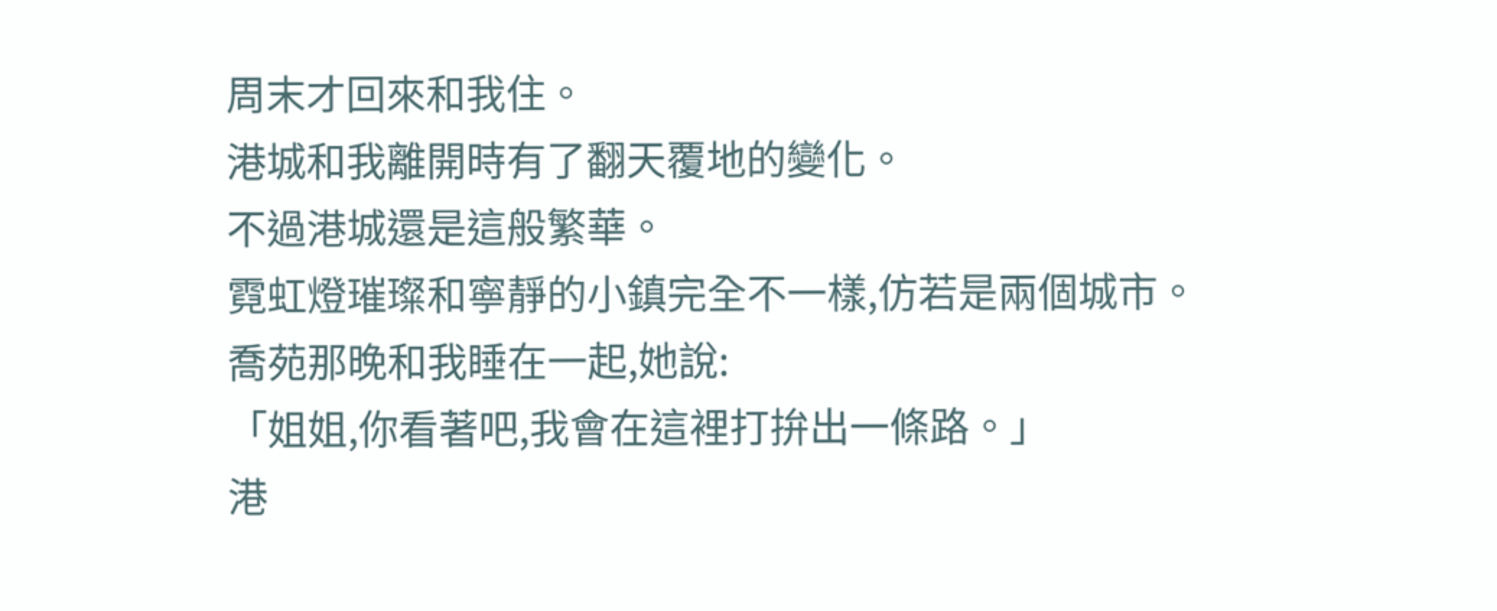周末才回來和我住。
港城和我離開時有了翻天覆地的變化。
不過港城還是這般繁華。
霓虹燈璀璨和寧靜的小鎮完全不一樣,仿若是兩個城市。
喬苑那晚和我睡在一起,她說:
「姐姐,你看著吧,我會在這裡打拚出一條路。」
港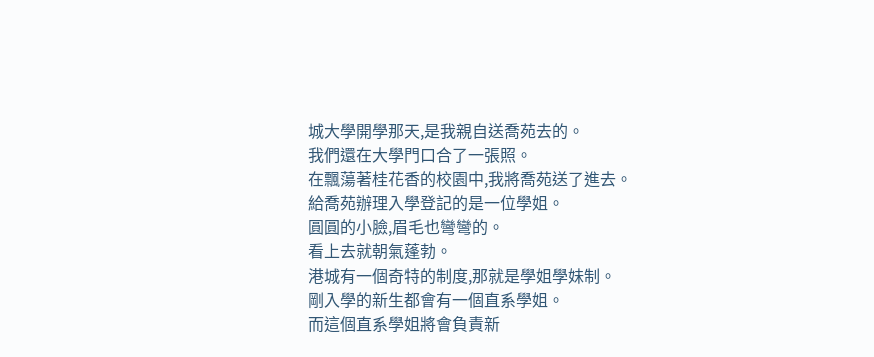城大學開學那天,是我親自送喬苑去的。
我們還在大學門口合了一張照。
在飄蕩著桂花香的校園中,我將喬苑送了進去。
給喬苑辦理入學登記的是一位學姐。
圓圓的小臉,眉毛也彎彎的。
看上去就朝氣蓬勃。
港城有一個奇特的制度,那就是學姐學妹制。
剛入學的新生都會有一個直系學姐。
而這個直系學姐將會負責新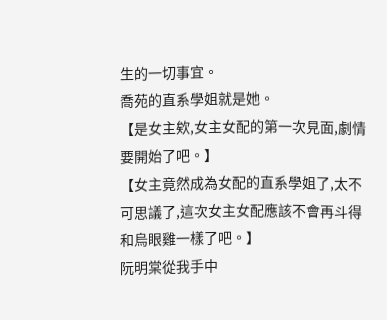生的一切事宜。
喬苑的直系學姐就是她。
【是女主欸,女主女配的第一次見面,劇情要開始了吧。】
【女主竟然成為女配的直系學姐了,太不可思議了,這次女主女配應該不會再斗得和烏眼雞一樣了吧。】
阮明棠從我手中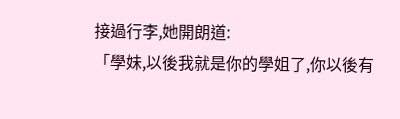接過行李,她開朗道:
「學妹,以後我就是你的學姐了,你以後有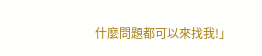什麼問題都可以來找我!」